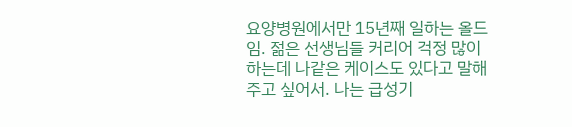요양병원에서만 15년째 일하는 올드임. 젊은 선생님들 커리어 걱정 많이 하는데 나같은 케이스도 있다고 말해주고 싶어서. 나는 급성기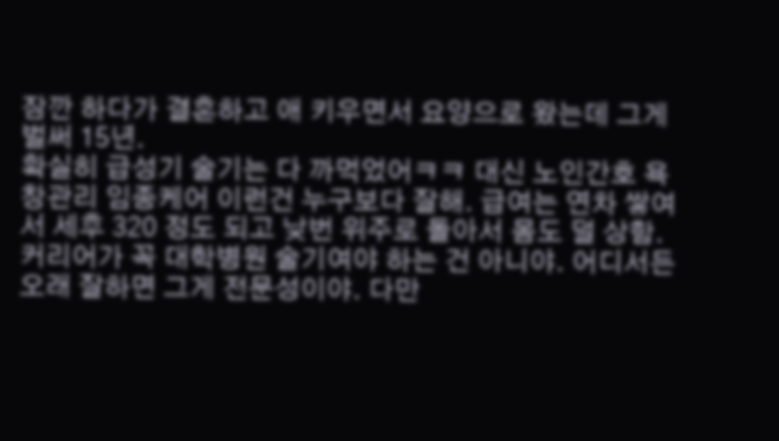잠깐 하다가 결혼하고 애 키우면서 요양으로 왔는데 그게 벌써 15년.
확실히 급성기 술기는 다 까먹었어ㅋㅋ 대신 노인간호 욕창관리 임종케어 이런건 누구보다 잘해. 급여는 연차 쌓여서 세후 320 정도 되고 낮번 위주로 돌아서 몸도 덜 상함. 커리어가 꼭 대학병원 술기여야 하는 건 아니야. 어디서든 오래 잘하면 그게 전문성이야. 다만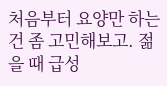처음부터 요양만 하는 건 좀 고민해보고. 젊을 때 급성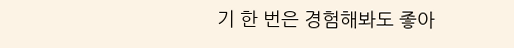기 한 번은 경험해봐도 좋아